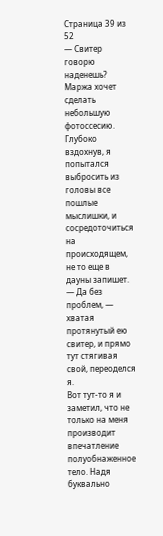Страница 39 из 52
— Свитер говорю наденешь? Маржа хочет сделать небольшую фотоссесию.
Глубоко вздохнув, я попытался выбросить из головы все пошлые мыслишки, и сосредоточиться на происходящем, не то еще в дауны запишет.
— Да без проблем, — хватая протянутый ею свитер, и прямо тут стягивая свой, переоделся я.
Вот тут-то я и заметил, что не только на меня производит впечатление полуобнаженное тело. Надя буквально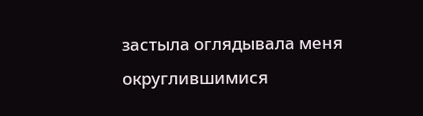застыла оглядывала меня округлившимися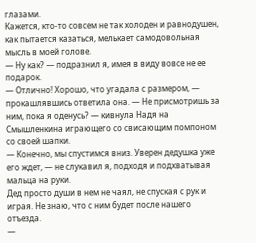глазами.
Кажется, кто-то совсем не так холоден и равнодушен, как пытается казаться, мелькает самодовольная мысль в моей голове.
— Ну как? — подразнил я, имея в виду вовсе не ее подарок.
— Отлично! Хорошо, что угадала с размером, — прокашлявшись ответила она. — Не присмотришь за ним, пока я оденусь? — кивнула Надя на Смышленкина играющего со свисающим помпоном со своей шапки.
— Конечно, мы спустимся вниз. Уверен дедушка уже его ждет, — не слукавил я, подходя и подхватывая мальца на руки.
Дед просто души в нем не чаял, не спуская с рук и играя. Не знаю, что с ним будет после нашего отъезда.
—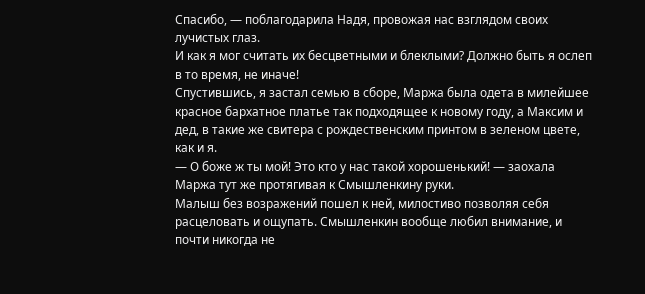Спасибо, — поблагодарила Надя, провожая нас взглядом своих лучистых глаз.
И как я мог считать их бесцветными и блеклыми? Должно быть я ослеп в то время, не иначе!
Спустившись, я застал семью в сборе, Маржа была одета в милейшее красное бархатное платье так подходящее к новому году, а Максим и дед, в такие же свитера с рождественским принтом в зеленом цвете, как и я.
— О боже ж ты мой! Это кто у нас такой хорошенький! — заохала Маржа тут же протягивая к Смышленкину руки.
Малыш без возражений пошел к ней, милостиво позволяя себя расцеловать и ощупать. Смышленкин вообще любил внимание, и почти никогда не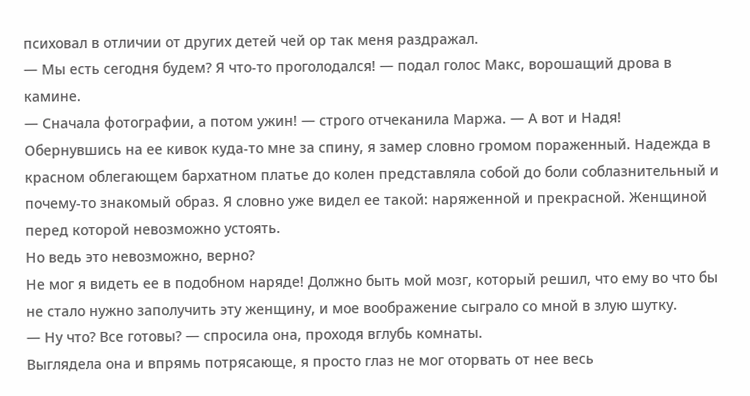психовал в отличии от других детей чей ор так меня раздражал.
— Мы есть сегодня будем? Я что-то проголодался! — подал голос Макс, ворошащий дрова в камине.
— Сначала фотографии, а потом ужин! — строго отчеканила Маржа. — А вот и Надя!
Обернувшись на ее кивок куда-то мне за спину, я замер словно громом пораженный. Надежда в красном облегающем бархатном платье до колен представляла собой до боли соблазнительный и почему-то знакомый образ. Я словно уже видел ее такой: наряженной и прекрасной. Женщиной перед которой невозможно устоять.
Но ведь это невозможно, верно?
Не мог я видеть ее в подобном наряде! Должно быть мой мозг, который решил, что ему во что бы не стало нужно заполучить эту женщину, и мое воображение сыграло со мной в злую шутку.
— Ну что? Все готовы? — спросила она, проходя вглубь комнаты.
Выглядела она и впрямь потрясающе, я просто глаз не мог оторвать от нее весь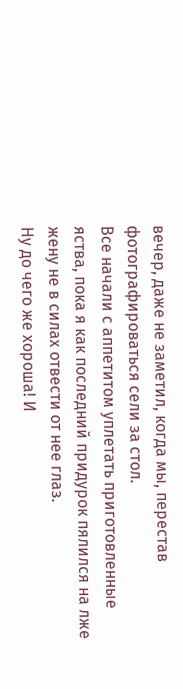вечер, даже не заметил, когда мы, перестав фотографироваться сели за стол.
Все начали с аппетитом уплетать приготовленные яства, пока я как последний придурок пялился на лже жену не в силах отвести от нее глаз.
Ну до чего же хороша! И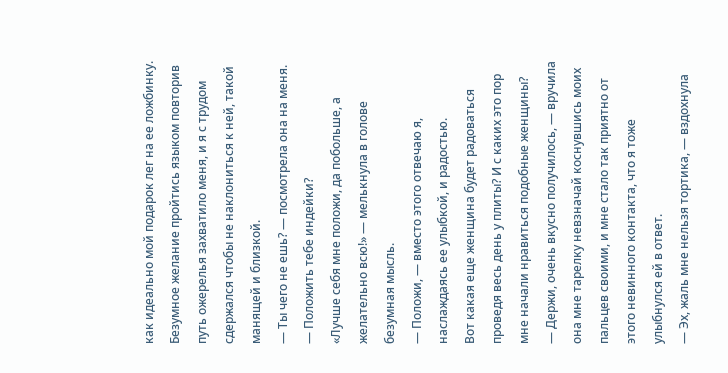как идеально мой подарок лег на ее ложбинку. Безумное желание пройтись языком повторив путь ожерелья захватило меня, и я с трудом сдержался чтобы не наклониться к ней, такой манящей и близкой.
— Ты чего не ешь? — посмотрела она на меня. — Положить тебе индейки?
«Лучше себя мне положи, да побольше, а желательно всю!» — мелькнула в голове безумная мысль.
— Положи, — вместо этого отвечаю я, наслаждаясь ее улыбкой, и радостью.
Вот какая еще женщина будет радоваться проведя весь день у плиты? И с каких это пор мне начали нравиться подобные женщины?
— Держи, очень вкусно получилось, — вручила она мне тарелку невзначай коснувшись моих пальцев своими, и мне стало так приятно от этого невинного контакта, что я тоже улыбнулся ей в ответ.
— Эх, жаль мне нельзя тортика, — вздохнула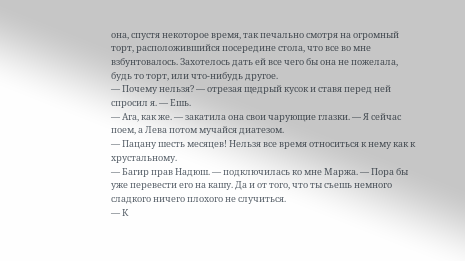она, спустя некоторое время, так печально смотря на огромный торт, расположившийся посередине стола, что все во мне взбунтовалось. Захотелось дать ей все чего бы она не пожелала, будь то торт, или что-нибудь другое.
— Почему нельзя? — отрезая щедрый кусок и ставя перед ней спросил я. — Ешь.
— Ага, как же. — закатила она свои чарующие глазки. — Я сейчас поем, а Лева потом мучайся диатезом.
— Пацану шесть месяцев! Нельзя все время относиться к нему как к хрустальному.
— Багир прав Надюш. — подключилась ко мне Маржа. — Пора бы уже перевести его на кашу. Да и от того, что ты съешь немного сладкого ничего плохого не случиться.
— К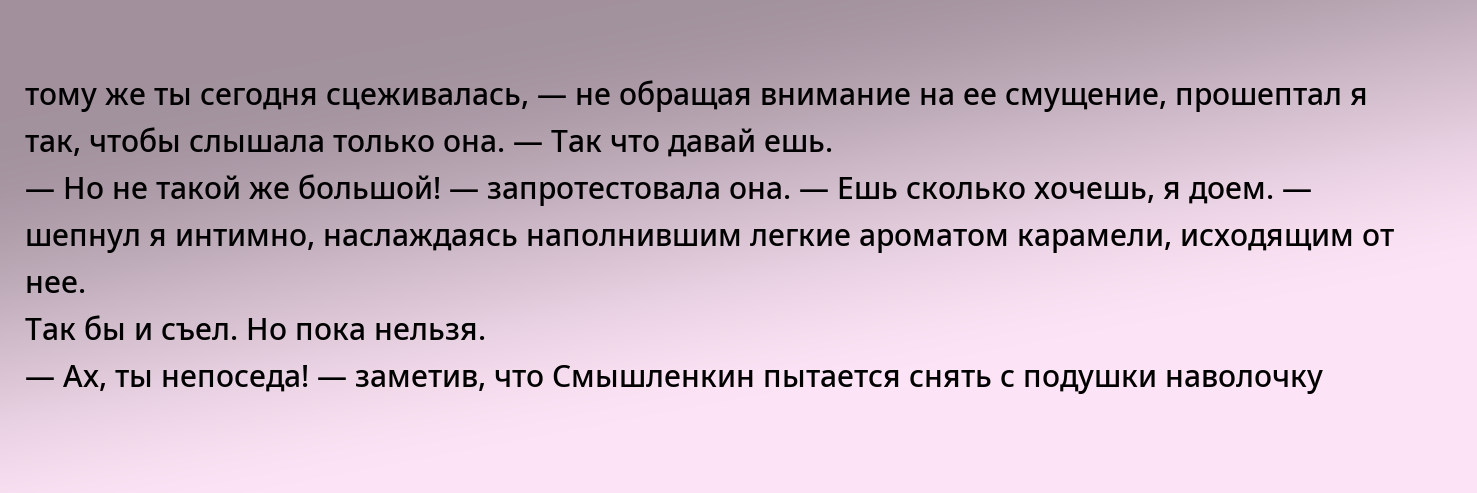тому же ты сегодня сцеживалась, — не обращая внимание на ее смущение, прошептал я так, чтобы слышала только она. — Так что давай ешь.
— Но не такой же большой! — запротестовала она. — Ешь сколько хочешь, я доем. — шепнул я интимно, наслаждаясь наполнившим легкие ароматом карамели, исходящим от нее.
Так бы и съел. Но пока нельзя.
— Ах, ты непоседа! — заметив, что Смышленкин пытается снять с подушки наволочку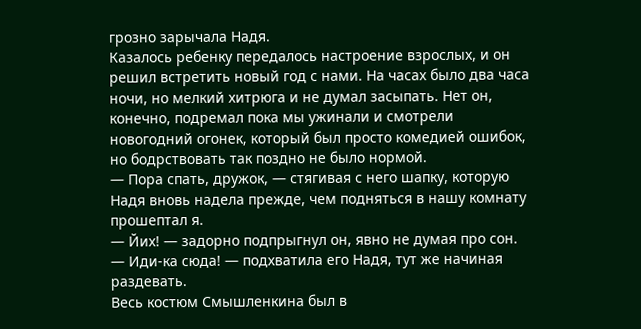грозно зарычала Надя.
Казалось ребенку передалось настроение взрослых, и он решил встретить новый год с нами. На часах было два часа ночи, но мелкий хитрюга и не думал засыпать. Нет он, конечно, подремал пока мы ужинали и смотрели новогодний огонек, который был просто комедией ошибок, но бодрствовать так поздно не было нормой.
— Пора спать, дружок, — стягивая с него шапку, которую Надя вновь надела прежде, чем подняться в нашу комнату прошептал я.
— Йих! — задорно подпрыгнул он, явно не думая про сон.
— Иди-ка сюда! — подхватила его Надя, тут же начиная раздевать.
Весь костюм Смышленкина был в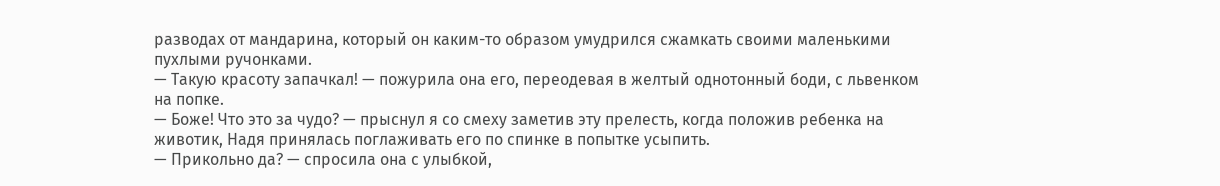разводах от мандарина, который он каким-то образом умудрился сжамкать своими маленькими пухлыми ручонками.
— Такую красоту запачкал! — пожурила она его, переодевая в желтый однотонный боди, с львенком на попке.
— Боже! Что это за чудо? — прыснул я со смеху заметив эту прелесть, когда положив ребенка на животик, Надя принялась поглаживать его по спинке в попытке усыпить.
— Прикольно да? — спросила она с улыбкой,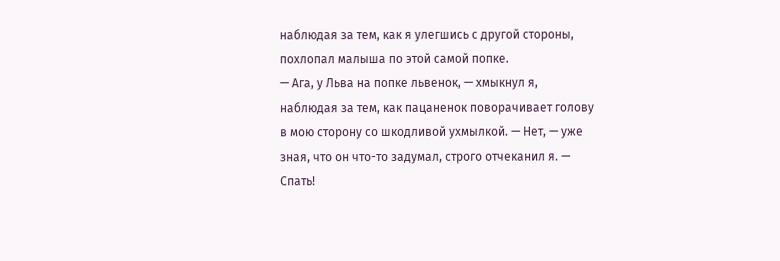наблюдая за тем, как я улегшись с другой стороны, похлопал малыша по этой самой попке.
— Ага, у Льва на попке львенок, — хмыкнул я, наблюдая за тем, как пацаненок поворачивает голову в мою сторону со шкодливой ухмылкой. — Нет, — уже зная, что он что-то задумал, строго отчеканил я. — Спать!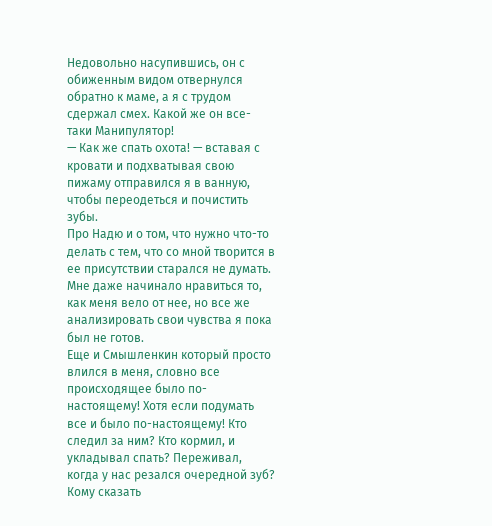Недовольно насупившись, он с обиженным видом отвернулся обратно к маме, а я с трудом сдержал смех. Какой же он все-таки Манипулятор!
— Как же спать охота! — вставая с кровати и подхватывая свою пижаму отправился я в ванную, чтобы переодеться и почистить зубы.
Про Надю и о том, что нужно что-то делать с тем, что со мной творится в ее присутствии старался не думать. Мне даже начинало нравиться то, как меня вело от нее, но все же анализировать свои чувства я пока был не готов.
Еще и Смышленкин который просто влился в меня, словно все происходящее было по-настоящему! Хотя если подумать все и было по-настоящему! Кто следил за ним? Кто кормил, и укладывал спать? Переживал, когда у нас резался очередной зуб?
Кому сказать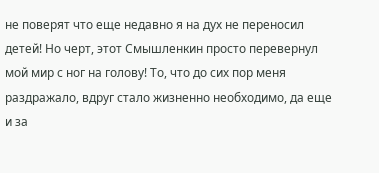не поверят что еще недавно я на дух не переносил детей! Но черт, этот Смышленкин просто перевернул мой мир с ног на голову! То, что до сих пор меня раздражало, вдруг стало жизненно необходимо, да еще и за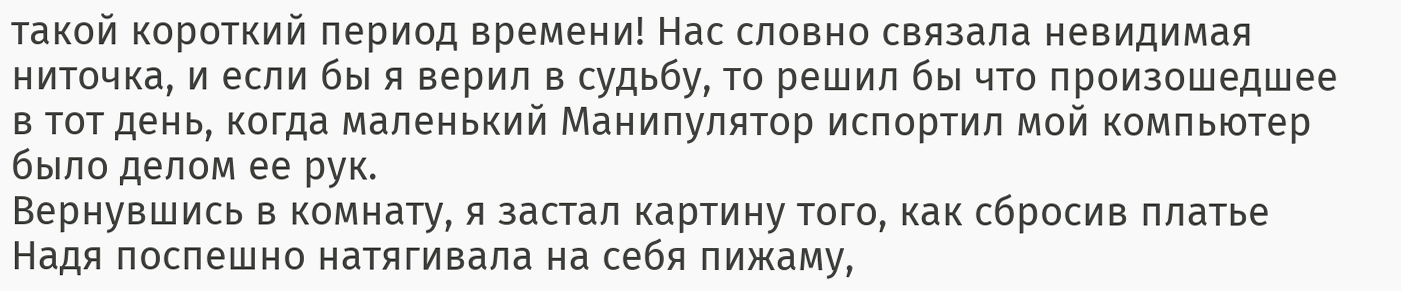такой короткий период времени! Нас словно связала невидимая ниточка, и если бы я верил в судьбу, то решил бы что произошедшее в тот день, когда маленький Манипулятор испортил мой компьютер было делом ее рук.
Вернувшись в комнату, я застал картину того, как сбросив платье Надя поспешно натягивала на себя пижаму,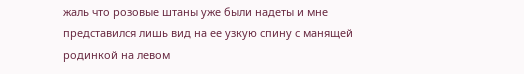жаль что розовые штаны уже были надеты и мне представился лишь вид на ее узкую спину с манящей родинкой на левом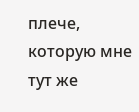плече, которую мне тут же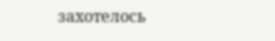захотелось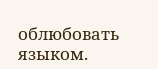облюбовать языком.